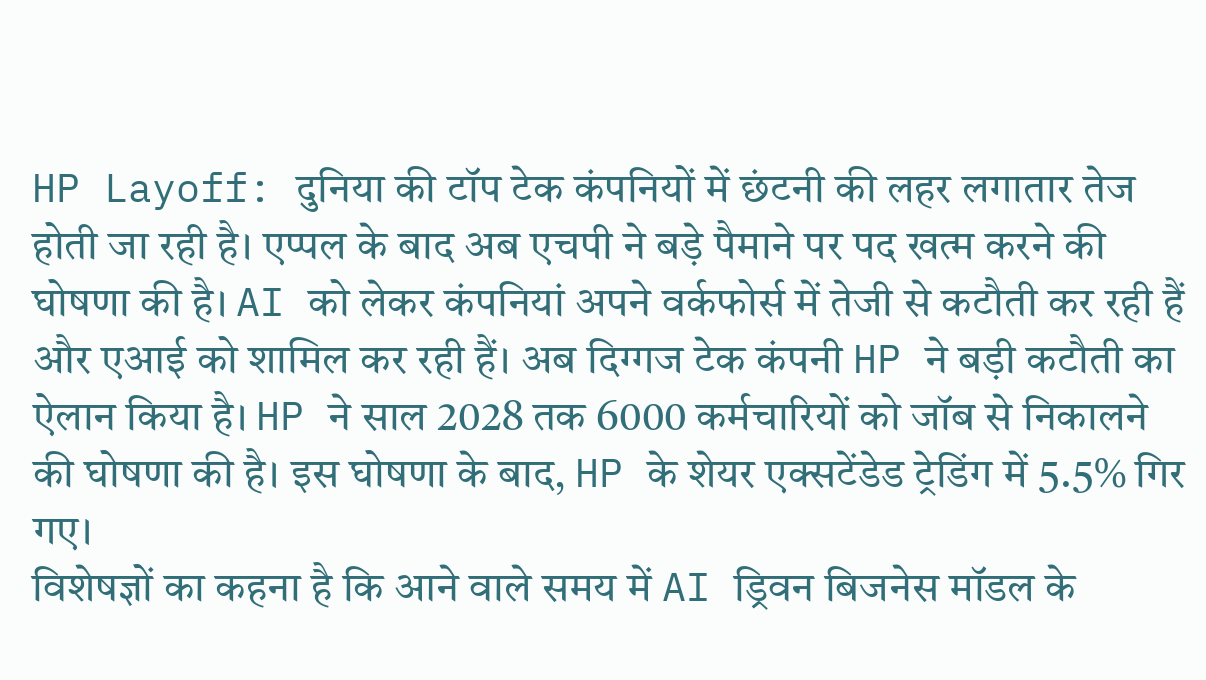HP Layoff: दुनिया की टॉप टेक कंपनियों में छंटनी की लहर लगातार तेज होती जा रही है। एप्पल के बाद अब एचपी ने बड़े पैमाने पर पद खत्म करने की घोषणा की है। AI को लेकर कंपनियां अपने वर्कफोर्स में तेजी से कटौती कर रही हैं और एआई को शामिल कर रही हैं। अब दिग्गज टेक कंपनी HP ने बड़ी कटौती का ऐलान किया है। HP ने साल 2028 तक 6000 कर्मचारियों को जॉब से निकालने की घोषणा की है। इस घोषणा के बाद, HP के शेयर एक्सटेंडेड ट्रेडिंग में 5.5% गिर गए।
विशेषज्ञों का कहना है कि आने वाले समय में AI ड्रिवन बिजनेस मॉडल के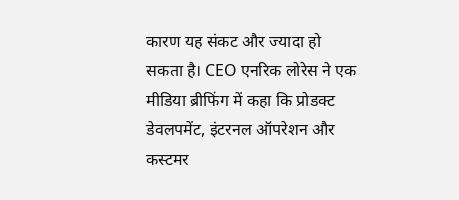कारण यह संकट और ज्यादा हो सकता है। CEO एनरिक लोरेस ने एक मीडिया ब्रीफिंग में कहा कि प्रोडक्ट डेवलपमेंट, इंटरनल ऑपरेशन और कस्टमर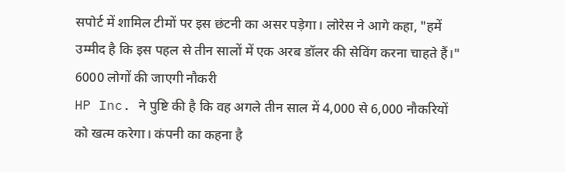सपोर्ट में शामिल टीमों पर इस छंटनी का असर पड़ेगा। लोरेस ने आगे कहा, "हमें उम्मीद है कि इस पहल से तीन सालों में एक अरब डॉलर की सेविंग करना चाहते हैं।"
6000 लोगों की जाएगी नौकरी
HP Inc. ने पुष्टि की है कि वह अगले तीन साल में 4,000 से 6,000 नौकरियों को खत्म करेगा। कंपनी का कहना है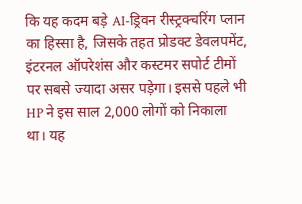कि यह कदम बड़े AI-ड्रिवन रीस्ट्रक्चरिंग प्लान का हिस्सा है, जिसके तहत प्रोडक्ट डेवलपमेंट, इंटरनल ऑपरेशंस और कस्टमर सपोर्ट टीमों पर सबसे ज्यादा असर पड़ेगा। इससे पहले भी HP ने इस साल 2,000 लोगों को निकाला था। यह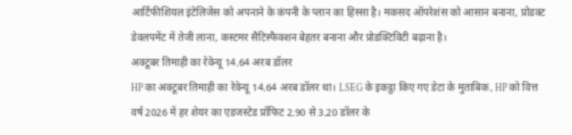आर्टिफीशियल इंटेलिजेंस को अपनाने के कंपनी के प्लान का हिस्सा है। मकसद ऑपरेशंस को आसान बनाना, प्रोडक्ट डेवलपमेंट में तेजी लाना, कस्टमर सैटिस्फैक्शन बेहतर बनाना और प्रोडक्टिविटी बढ़ाना है।
अक्टूबर तिमाही का रेवेन्यू 14.64 अरब डॉलर
HP का अक्टूबर तिमाही का रेवेन्यू 14.64 अरब डॉलर था। LSEG के इकट्ठा किए गए डेटा के मुताबिक, HP को वित्त वर्ष 2026 में हर शेयर का एडजस्टेड प्रॉफिट 2.90 से 3.20 डॉलर के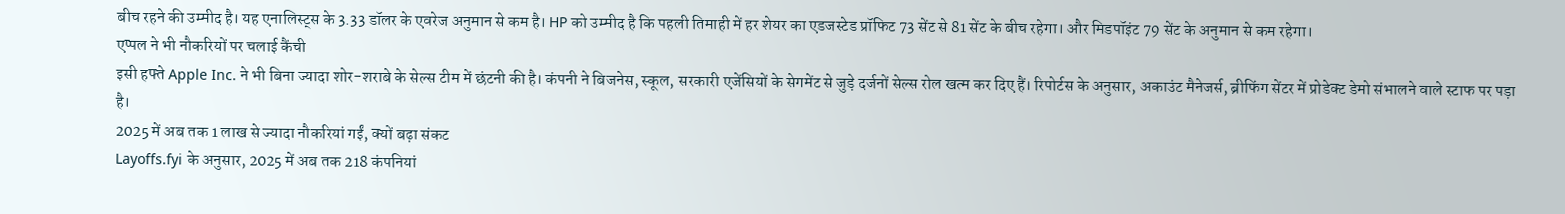बीच रहने की उम्मीद है। यह एनालिस्ट्स के 3.33 डॉलर के एवरेज अनुमान से कम है। HP को उम्मीद है कि पहली तिमाही में हर शेयर का एडजस्टेड प्रॉफिट 73 सेंट से 81 सेंट के बीच रहेगा। और मिडपॉइंट 79 सेंट के अनुमान से कम रहेगा।
एप्पल ने भी नौकरियों पर चलाई कैंची
इसी हफ्ते Apple Inc. ने भी बिना ज्यादा शोर-शराबे के सेल्स टीम में छंटनी की है। कंपनी ने बिजनेस, स्कूल, सरकारी एजेंसियों के सेगमेंट से जुड़े दर्जनों सेल्स रोल खत्म कर दिए हैं। रिपोर्टस के अनुसार, अकाउंट मैनेजर्स, ब्रीफिंग सेंटर में प्रोडेक्ट डेमो संभालने वाले स्टाफ पर पड़ा है।
2025 में अब तक 1 लाख से ज्यादा नौकरियां गईं, क्यों बढ़ा संकट
Layoffs.fyi के अनुसार, 2025 में अब तक 218 कंपनियां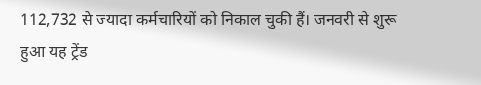112,732 से ज्यादा कर्मचारियों को निकाल चुकी हैं। जनवरी से शुरू हुआ यह ट्रेंड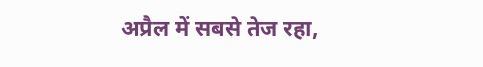अप्रैल में सबसे तेज रहा,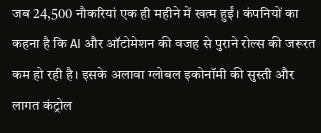जब 24,500 नौकरियां एक ही महीने में खत्म हुईं। कंपनियों का कहना है कि AI और ऑटोमेशन की वजह से पुराने रोल्स की जरूरत कम हो रही है। इसके अलावा ग्लोबल इकोनॉमी की सुस्ती और लागत कंट्रोल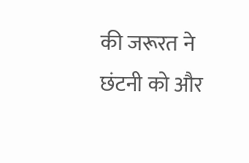की जरूरत ने छंटनी को और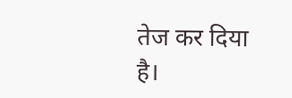तेज कर दिया है।